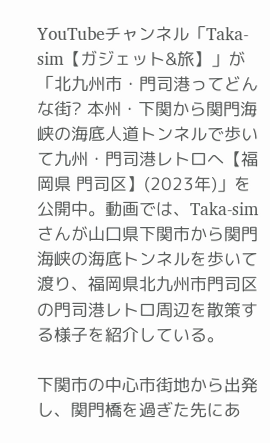YouTubeチャンネル「Taka-sim【ガジェット&旅】」が「北九州市・門司港ってどんな街? 本州・下関から関門海峡の海底人道トンネルで歩いて九州・門司港レトロへ【福岡県 門司区】(2023年)」を公開中。動画では、Taka-simさんが山口県下関市から関門海峡の海底トンネルを歩いて渡り、福岡県北九州市門司区の門司港レトロ周辺を散策する様子を紹介している。

下関市の中心市街地から出発し、関門橋を過ぎた先にあ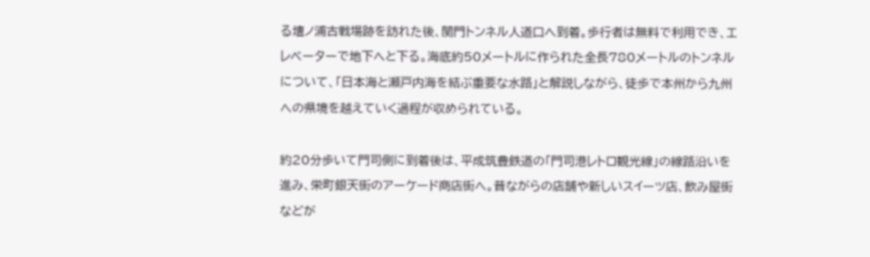る壇ノ浦古戦場跡を訪れた後、関門トンネル人道口へ到着。歩行者は無料で利用でき、エレベーターで地下へと下る。海底約50メートルに作られた全長780メートルのトンネルについて、「日本海と瀬戸内海を結ぶ重要な水路」と解説しながら、徒歩で本州から九州への県境を越えていく過程が収められている。

約20分歩いて門司側に到着後は、平成筑豊鉄道の「門司港レトロ観光線」の線路沿いを進み、栄町銀天街のアーケード商店街へ。昔ながらの店舗や新しいスイーツ店、飲み屋街などが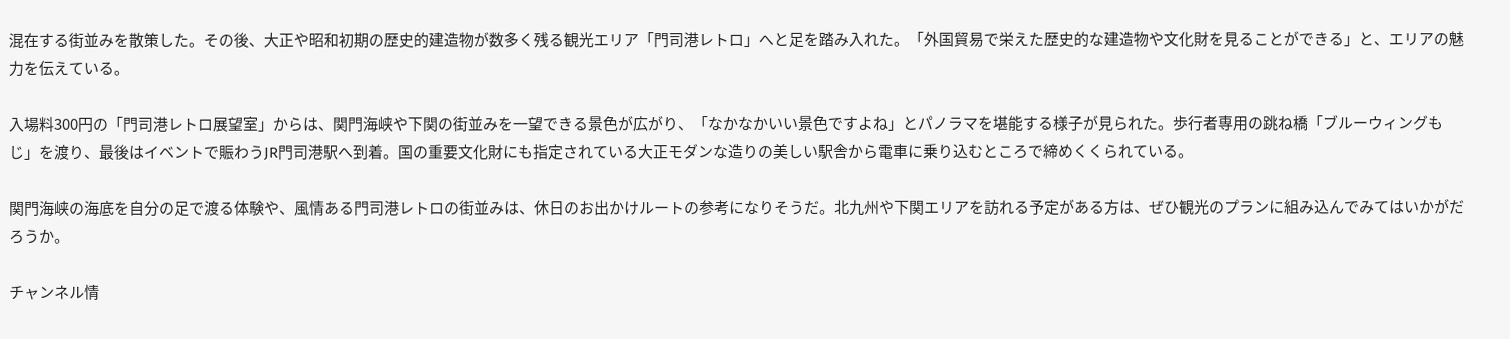混在する街並みを散策した。その後、大正や昭和初期の歴史的建造物が数多く残る観光エリア「門司港レトロ」へと足を踏み入れた。「外国貿易で栄えた歴史的な建造物や文化財を見ることができる」と、エリアの魅力を伝えている。

入場料300円の「門司港レトロ展望室」からは、関門海峡や下関の街並みを一望できる景色が広がり、「なかなかいい景色ですよね」とパノラマを堪能する様子が見られた。歩行者専用の跳ね橋「ブルーウィングもじ」を渡り、最後はイベントで賑わうJR門司港駅へ到着。国の重要文化財にも指定されている大正モダンな造りの美しい駅舎から電車に乗り込むところで締めくくられている。

関門海峡の海底を自分の足で渡る体験や、風情ある門司港レトロの街並みは、休日のお出かけルートの参考になりそうだ。北九州や下関エリアを訪れる予定がある方は、ぜひ観光のプランに組み込んでみてはいかがだろうか。

チャンネル情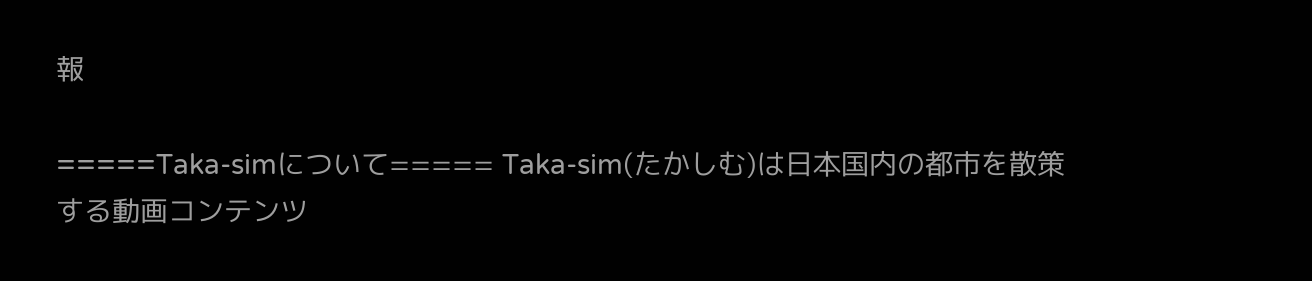報

=====Taka-simについて===== Taka-sim(たかしむ)は日本国内の都市を散策する動画コンテンツ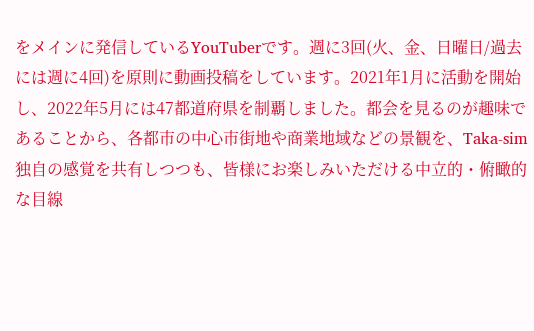をメインに発信しているYouTuberです。週に3回(火、金、日曜日/過去には週に4回)を原則に動画投稿をしています。2021年1月に活動を開始し、2022年5月には47都道府県を制覇しました。都会を見るのが趣味であることから、各都市の中心市街地や商業地域などの景観を、Taka-sim独自の感覚を共有しつつも、皆様にお楽しみいただける中立的・俯瞰的な目線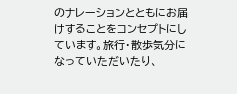のナレーションとともにお届けすることをコンセプトにしています。旅行・散歩気分になっていただいたり、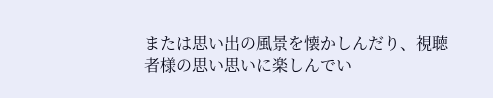または思い出の風景を懐かしんだり、視聴者様の思い思いに楽しんでい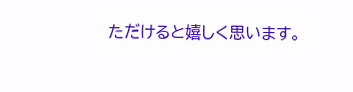ただけると嬉しく思います。